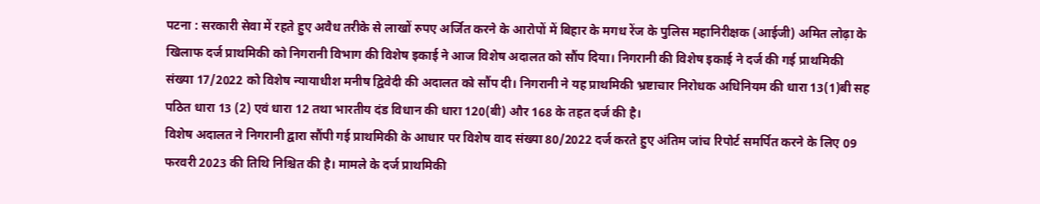पटना : सरकारी सेवा में रहते हुए अवैध तरीके से लाखों रुपए अर्जित करने के आरोपों में बिहार के मगध रेंज के पुलिस महानिरीक्षक (आईजी) अमित लोढ़ा के खिलाफ दर्ज प्राथमिकी को निगरानी विभाग की विशेष इकाई ने आज विशेष अदालत को सौंप दिया। निगरानी की विशेष इकाई ने दर्ज की गई प्राथमिकी संख्या 17/2022 को विशेष न्यायाधीश मनीष द्विवेदी की अदालत को सौंप दी। निगरानी ने यह प्राथमिकी भ्रष्टाचार निरोधक अधिनियम की धारा 13(1)बी सह पठित धारा 13 (2) एवं धारा 12 तथा भारतीय दंड विधान की धारा 120(बी) और 168 के तहत दर्ज की है।
विशेष अदालत ने निगरानी द्वारा सौंपी गई प्राथमिकी के आधार पर विशेष वाद संख्या 80/2022 दर्ज करते हुए अंतिम जांच रिपोर्ट समर्पित करने के लिए 09 फरवरी 2023 की तिथि निश्चित की है। मामले के दर्ज प्राथमिकी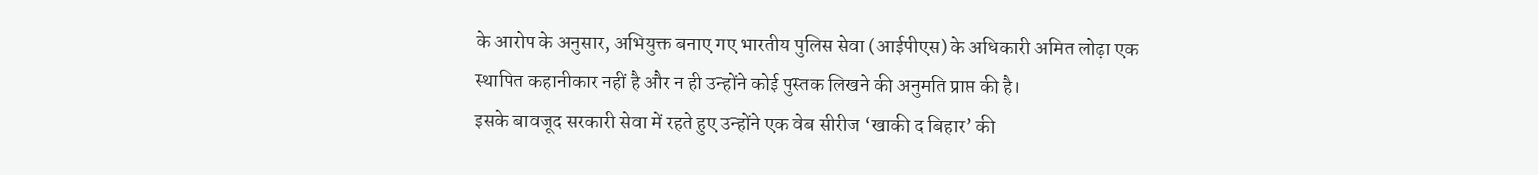के आरोप के अनुसार, अभियुक्त बनाए गए भारतीय पुलिस सेवा (आईपीएस) के अधिकारी अमित लोढ़ा एक स्थापित कहानीकार नहीं है और न ही उन्होंने कोई पुस्तक लिखने की अनुमति प्राप्त की है।
इसके बावजूद सरकारी सेवा में रहते हुए उन्होंने एक वेब सीरीज ‘खाकी द बिहार’ की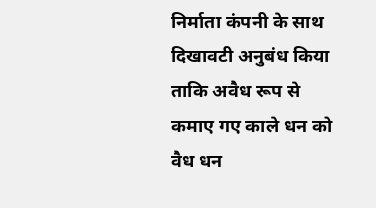निर्माता कंपनी के साथ दिखावटी अनुबंध किया ताकि अवैध रूप से कमाए गए काले धन को वैध धन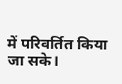में परिवर्तित किया जा सके।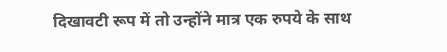दिखावटी रूप में तो उन्होंने मात्र एक रुपये के साथ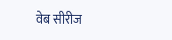वेब सीरीज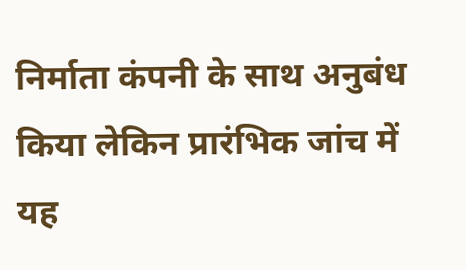निर्माता कंपनी के साथ अनुबंध किया लेकिन प्रारंभिक जांच में यह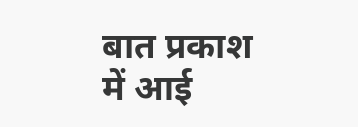बात प्रकाश में आई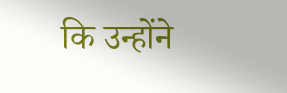कि उन्होंने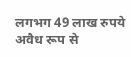लगभग 49 लाख रुपये अवैध रूप से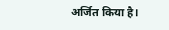अर्जित किया है।